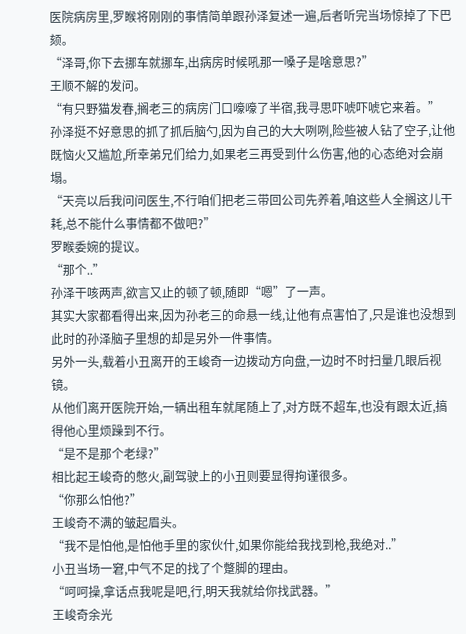医院病房里,罗睺将刚刚的事情简单跟孙泽复述一遍,后者听完当场惊掉了下巴颏。
“泽哥,你下去挪车就挪车,出病房时候吼那一嗓子是啥意思?”
王顺不解的发问。
“有只野猫发春,搁老三的病房门口嚎嚎了半宿,我寻思吓唬吓唬它来着。”
孙泽挺不好意思的抓了抓后脑勺,因为自己的大大咧咧,险些被人钻了空子,让他既恼火又尴尬,所幸弟兄们给力,如果老三再受到什么伤害,他的心态绝对会崩塌。
“天亮以后我问问医生,不行咱们把老三带回公司先养着,咱这些人全搁这儿干耗,总不能什么事情都不做吧?”
罗睺委婉的提议。
“那个..”
孙泽干咳两声,欲言又止的顿了顿,随即“嗯”了一声。
其实大家都看得出来,因为孙老三的命悬一线,让他有点害怕了,只是谁也没想到此时的孙泽脑子里想的却是另外一件事情。
另外一头,载着小丑离开的王峻奇一边拨动方向盘,一边时不时扫量几眼后视镜。
从他们离开医院开始,一辆出租车就尾随上了,对方既不超车,也没有跟太近,搞得他心里烦躁到不行。
“是不是那个老绿?”
相比起王峻奇的憋火,副驾驶上的小丑则要显得拘谨很多。
“你那么怕他?”
王峻奇不满的皱起眉头。
“我不是怕他,是怕他手里的家伙什,如果你能给我找到枪,我绝对..”
小丑当场一窘,中气不足的找了个蹩脚的理由。
“呵呵操,拿话点我呢是吧,行,明天我就给你找武器。”
王峻奇余光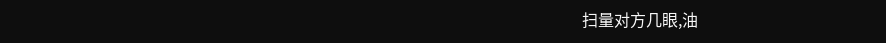扫量对方几眼,油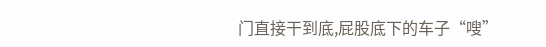门直接干到底,屁股底下的车子“嗖”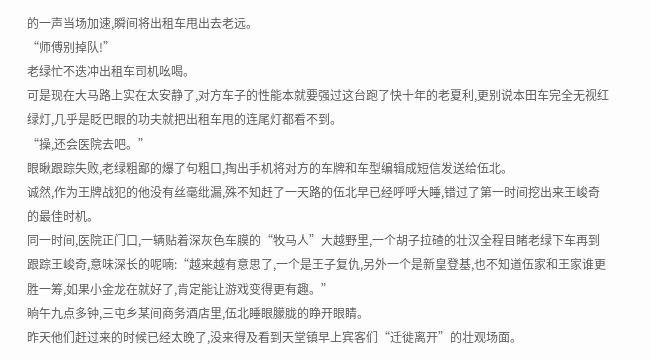的一声当场加速,瞬间将出租车甩出去老远。
“师傅别掉队!”
老绿忙不迭冲出租车司机吆喝。
可是现在大马路上实在太安静了,对方车子的性能本就要强过这台跑了快十年的老夏利,更别说本田车完全无视红绿灯,几乎是眨巴眼的功夫就把出租车甩的连尾灯都看不到。
“操,还会医院去吧。”
眼瞅跟踪失败,老绿粗鄙的爆了句粗口,掏出手机将对方的车牌和车型编辑成短信发送给伍北。
诚然,作为王牌战犯的他没有丝毫纰漏,殊不知赶了一天路的伍北早已经呼呼大睡,错过了第一时间挖出来王峻奇的最佳时机。
同一时间,医院正门口,一辆贴着深灰色车膜的“牧马人”大越野里,一个胡子拉碴的壮汉全程目睹老绿下车再到跟踪王峻奇,意味深长的呢喃:“越来越有意思了,一个是王子复仇,另外一个是新皇登基,也不知道伍家和王家谁更胜一筹,如果小金龙在就好了,肯定能让游戏变得更有趣。”
晌午九点多钟,三屯乡某间商务酒店里,伍北睡眼朦胧的睁开眼睛。
昨天他们赶过来的时候已经太晚了,没来得及看到天堂镇早上宾客们“迁徙离开”的壮观场面。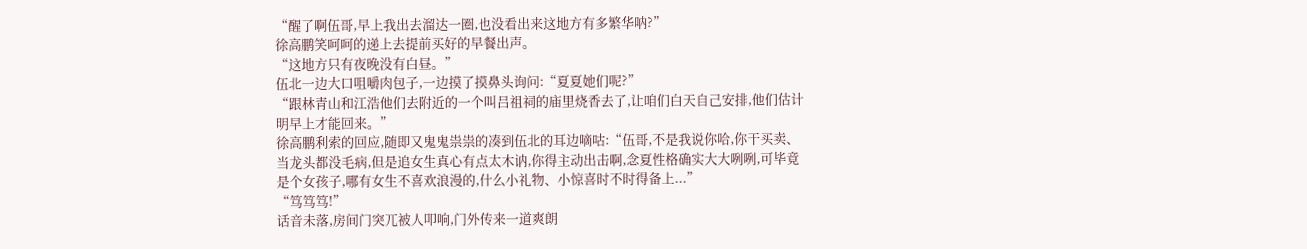“醒了啊伍哥,早上我出去溜达一圈,也没看出来这地方有多繁华呐?”
徐高鹏笑呵呵的递上去提前买好的早餐出声。
“这地方只有夜晚没有白昼。”
伍北一边大口咀嚼肉包子,一边摸了摸鼻头询问:“夏夏她们呢?”
“跟林青山和江浩他们去附近的一个叫吕祖祠的庙里烧香去了,让咱们白天自己安排,他们估计明早上才能回来。”
徐高鹏利索的回应,随即又鬼鬼祟祟的凑到伍北的耳边嘀咕:“伍哥,不是我说你哈,你干买卖、当龙头都没毛病,但是追女生真心有点太木讷,你得主动出击啊,念夏性格确实大大咧咧,可毕竟是个女孩子,哪有女生不喜欢浪漫的,什么小礼物、小惊喜时不时得备上...”
“笃笃笃!”
话音未落,房间门突兀被人叩响,门外传来一道爽朗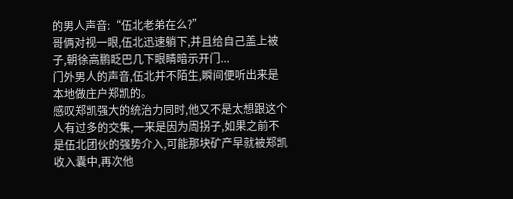的男人声音:“伍北老弟在么?”
哥俩对视一眼,伍北迅速躺下,并且给自己盖上被子,朝徐高鹏眨巴几下眼睛暗示开门...
门外男人的声音,伍北并不陌生,瞬间便听出来是本地做庄户郑凯的。
感叹郑凯强大的统治力同时,他又不是太想跟这个人有过多的交集,一来是因为周拐子,如果之前不是伍北团伙的强势介入,可能那块矿产早就被郑凯收入囊中,再次他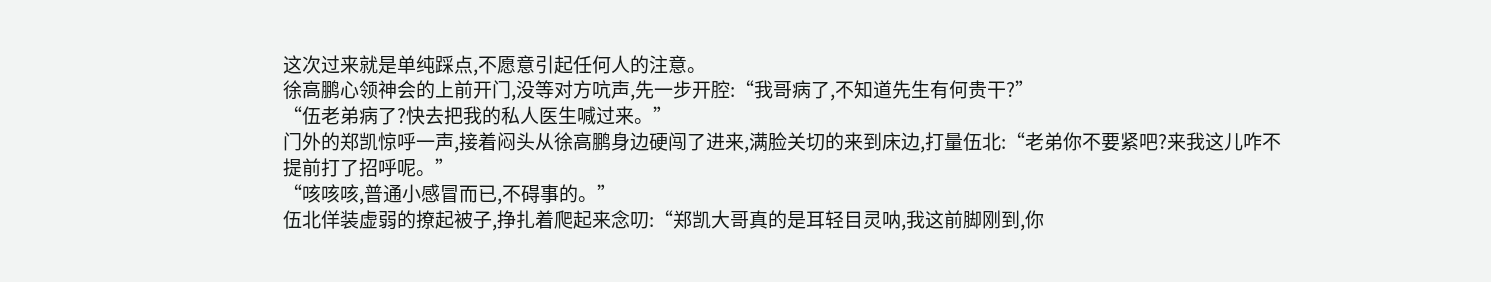这次过来就是单纯踩点,不愿意引起任何人的注意。
徐高鹏心领神会的上前开门,没等对方吭声,先一步开腔:“我哥病了,不知道先生有何贵干?”
“伍老弟病了?快去把我的私人医生喊过来。”
门外的郑凯惊呼一声,接着闷头从徐高鹏身边硬闯了进来,满脸关切的来到床边,打量伍北:“老弟你不要紧吧?来我这儿咋不提前打了招呼呢。”
“咳咳咳,普通小感冒而已,不碍事的。”
伍北佯装虚弱的撩起被子,挣扎着爬起来念叨:“郑凯大哥真的是耳轻目灵呐,我这前脚刚到,你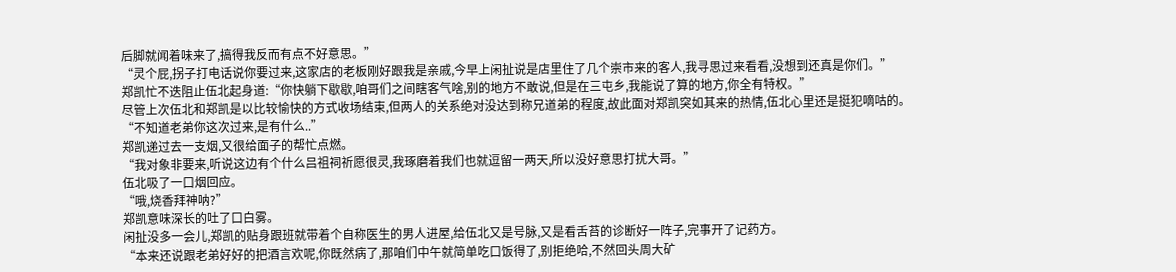后脚就闻着味来了,搞得我反而有点不好意思。”
“灵个屁,拐子打电话说你要过来,这家店的老板刚好跟我是亲戚,今早上闲扯说是店里住了几个崇市来的客人,我寻思过来看看,没想到还真是你们。”
郑凯忙不迭阻止伍北起身道:“你快躺下歇歇,咱哥们之间瞎客气啥,别的地方不敢说,但是在三屯乡,我能说了算的地方,你全有特权。”
尽管上次伍北和郑凯是以比较愉快的方式收场结束,但两人的关系绝对没达到称兄道弟的程度,故此面对郑凯突如其来的热情,伍北心里还是挺犯嘀咕的。
“不知道老弟你这次过来,是有什么..”
郑凯递过去一支烟,又很给面子的帮忙点燃。
“我对象非要来,听说这边有个什么吕祖祠祈愿很灵,我琢磨着我们也就逗留一两天,所以没好意思打扰大哥。”
伍北吸了一口烟回应。
“哦,烧香拜神呐?”
郑凯意味深长的吐了口白雾。
闲扯没多一会儿,郑凯的贴身跟班就带着个自称医生的男人进屋,给伍北又是号脉,又是看舌苔的诊断好一阵子,完事开了记药方。
“本来还说跟老弟好好的把酒言欢呢,你既然病了,那咱们中午就简单吃口饭得了,别拒绝哈,不然回头周大矿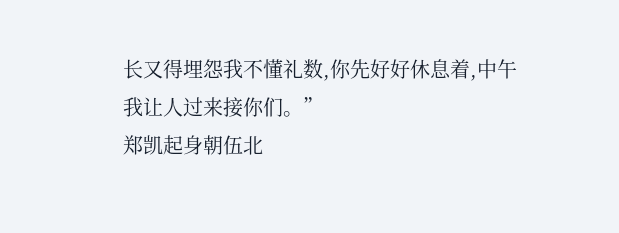长又得埋怨我不懂礼数,你先好好休息着,中午我让人过来接你们。”
郑凯起身朝伍北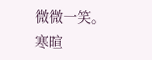微微一笑。
寒暄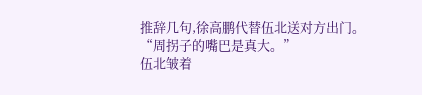推辞几句,徐高鹏代替伍北送对方出门。
“周拐子的嘴巴是真大。”
伍北皱着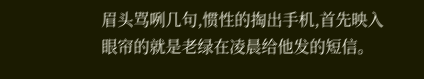眉头骂咧几句,惯性的掏出手机,首先映入眼帘的就是老绿在凌晨给他发的短信。